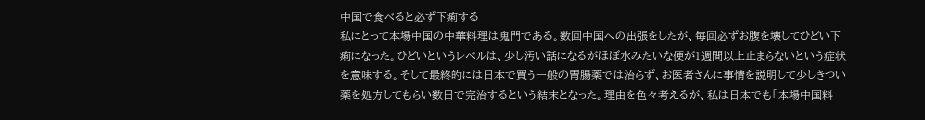中国で食べると必ず下痢する
私にとって本場中国の中華料理は鬼門である。数回中国への出張をしたが、毎回必ずお腹を壊してひどい下痢になった。ひどいというレベルは、少し汚い話になるがほぼ水みたいな便が1週間以上止まらないという症状を意味する。そして最終的には日本で買う一般の胃腸薬では治らず、お医者さんに事情を説明して少しきつい薬を処方してもらい数日で完治するという結末となった。理由を色々考えるが、私は日本でも「本場中国料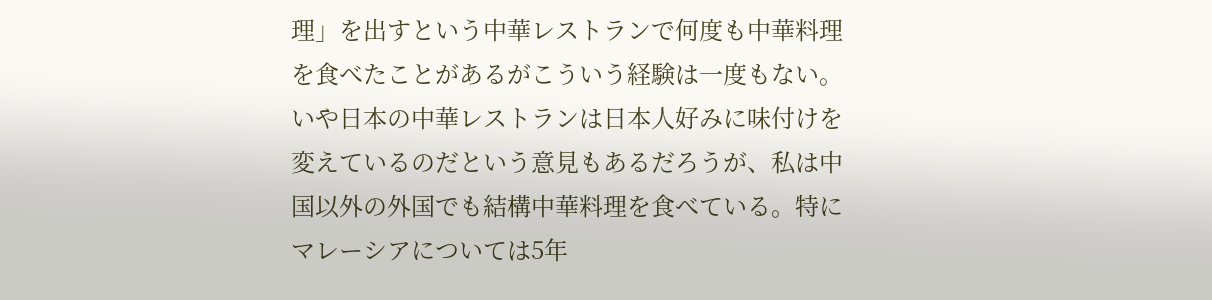理」を出すという中華レストランで何度も中華料理を食べたことがあるがこういう経験は一度もない。いや日本の中華レストランは日本人好みに味付けを変えているのだという意見もあるだろうが、私は中国以外の外国でも結構中華料理を食べている。特にマレーシアについては5年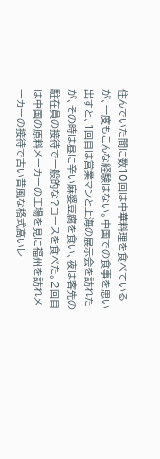住んでいた間に数10回は中華料理を食べているが、一度もこんな経験はない。中国での食事を思い出すと、1回目は営業マンと上海の展示会を訪れたが、その時は昼に辛い麻婆豆腐を食い、夜は客先の駐在員の接待で一般的な?コースを食べた。2回目は中国の原料メーカーの工場を見に福州を訪れメーカーの接待で古い昔風な格式高いレ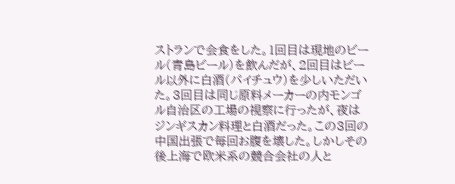ストランで会食をした。1回目は現地のビール(青島ビール)を飲んだが、2回目はビール以外に白酒(パイチュウ)を少しいただいた。3回目は同じ原料メーカーの内モンゴル自治区の工場の視察に行ったが、夜はジンギスカン料理と白酒だった。この3回の中国出張で毎回お腹を壊した。しかしその後上海で欧米系の競合会社の人と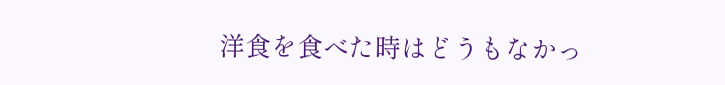洋食を食べた時はどうもなかっ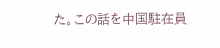た。この話を中国駐在員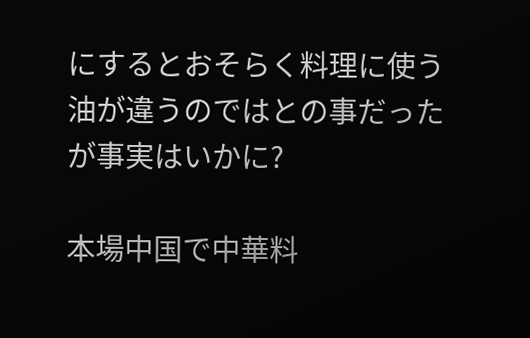にするとおそらく料理に使う油が違うのではとの事だったが事実はいかに?

本場中国で中華料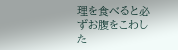理を食べると必ずお腹をこわした